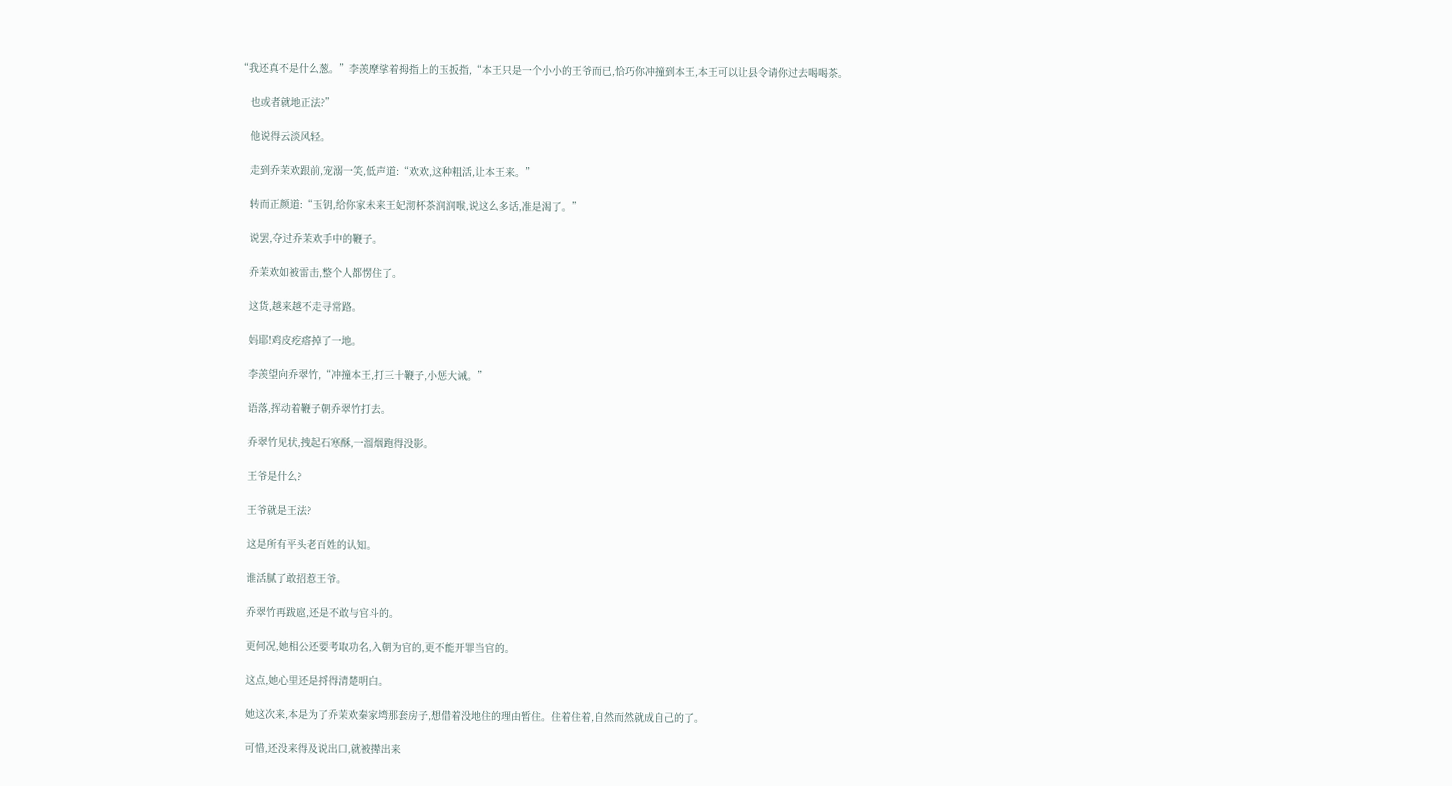“我还真不是什么葱。”李羡摩挲着拇指上的玉扳指,“本王只是一个小小的王爷而已,恰巧你冲撞到本王,本王可以让县令请你过去喝喝茶。

    也或者就地正法?”

    他说得云淡风轻。

    走到乔茉欢跟前,宠溺一笑,低声道:“欢欢,这种粗活,让本王来。”

    转而正颜道:“玉钥,给你家未来王妃沏杯茶润润喉,说这么多话,准是渴了。”

    说罢,夺过乔茉欢手中的鞭子。

    乔茉欢如被雷击,整个人都愣住了。

    这货,越来越不走寻常路。

    妈耶!鸡皮疙瘩掉了一地。

    李羡望向乔翠竹,“冲撞本王,打三十鞭子,小惩大诫。”

    语落,挥动着鞭子朝乔翠竹打去。

    乔翠竹见状,拽起石寒酥,一溜烟跑得没影。

    王爷是什么?

    王爷就是王法?

    这是所有平头老百姓的认知。

    谁活腻了敢招惹王爷。

    乔翠竹再跋扈,还是不敢与官斗的。

    更何况,她相公还要考取功名,入朝为官的,更不能开罪当官的。

    这点,她心里还是捋得清楚明白。

    她这次来,本是为了乔茉欢秦家塆那套房子,想借着没地住的理由暂住。住着住着,自然而然就成自己的了。

    可惜,还没来得及说出口,就被撵出来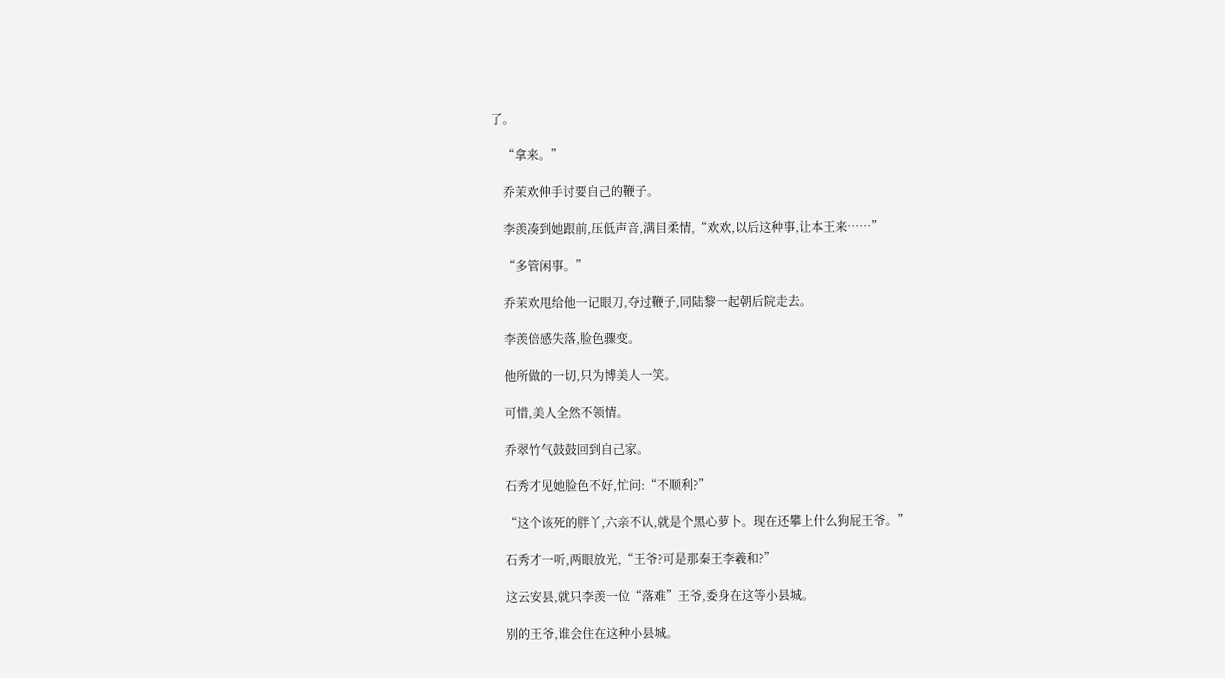了。

    “拿来。”

    乔茉欢伸手讨要自己的鞭子。

    李羡凑到她跟前,压低声音,满目柔情,“欢欢,以后这种事,让本王来……”

    “多管闲事。”

    乔茉欢甩给他一记眼刀,夺过鞭子,同陆黎一起朝后院走去。

    李羡倍感失落,脸色骤变。

    他所做的一切,只为博美人一笑。

    可惜,美人全然不领情。

    乔翠竹气鼓鼓回到自己家。

    石秀才见她脸色不好,忙问:“不顺利?”

    “这个该死的胖丫,六亲不认,就是个黑心萝卜。现在还攀上什么狗屁王爷。”

    石秀才一听,两眼放光,“王爷?可是那秦王李羲和?”

    这云安县,就只李羡一位“落难”王爷,委身在这等小县城。

    别的王爷,谁会住在这种小县城。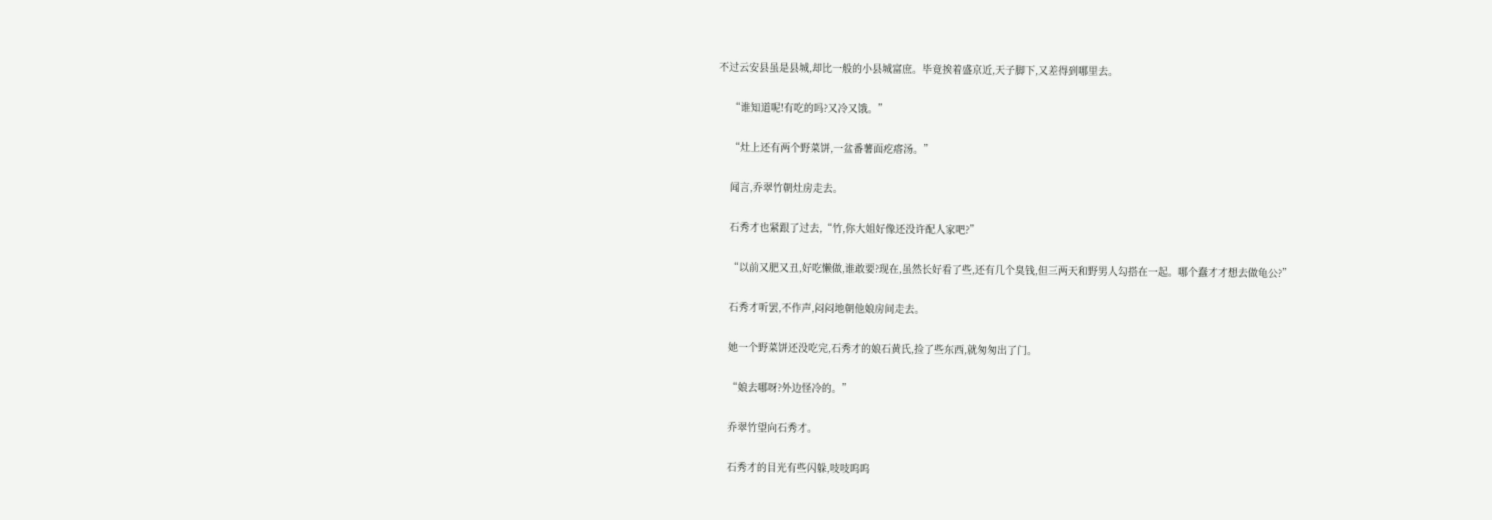不过云安县虽是县城,却比一般的小县城富庶。毕竟挨着盛京近,天子脚下,又差得到哪里去。

    “谁知道呢!有吃的吗?又冷又饿。”

    “灶上还有两个野菜饼,一盆番薯面疙瘩汤。”

    闻言,乔翠竹朝灶房走去。

    石秀才也紧跟了过去,“竹,你大姐好像还没许配人家吧?”

    “以前又肥又丑,好吃懒做,谁敢要?现在,虽然长好看了些,还有几个臭钱,但三两天和野男人勾搭在一起。哪个蠢才才想去做龟公?”

    石秀才听罢,不作声,闷闷地朝他娘房间走去。

    她一个野菜饼还没吃完,石秀才的娘石黄氏,捡了些东西,就匆匆出了门。

    “娘去哪呀?外边怪冷的。”

    乔翠竹望向石秀才。

    石秀才的目光有些闪躲,吱吱呜呜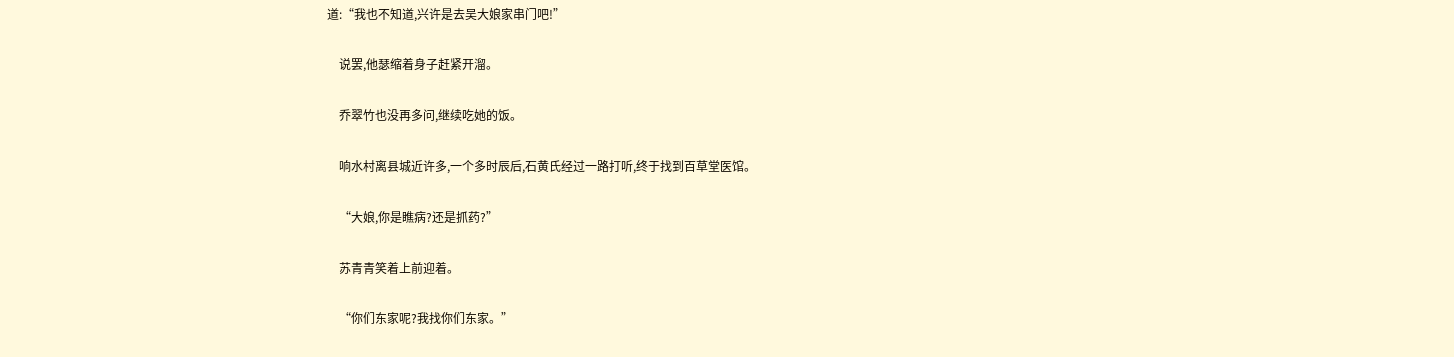道:“我也不知道,兴许是去吴大娘家串门吧!”

    说罢,他瑟缩着身子赶紧开溜。

    乔翠竹也没再多问,继续吃她的饭。

    响水村离县城近许多,一个多时辰后,石黄氏经过一路打听,终于找到百草堂医馆。

    “大娘,你是瞧病?还是抓药?”

    苏青青笑着上前迎着。

    “你们东家呢?我找你们东家。”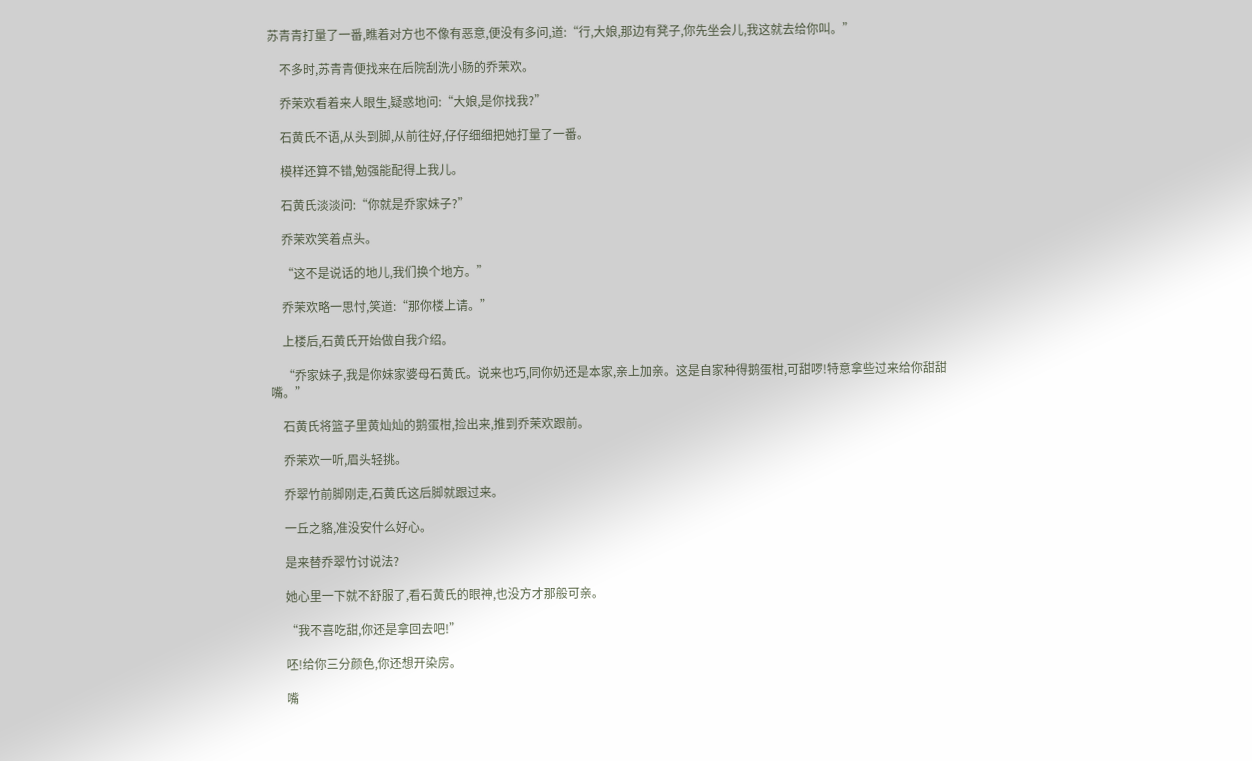苏青青打量了一番,瞧着对方也不像有恶意,便没有多问,道:“行,大娘,那边有凳子,你先坐会儿,我这就去给你叫。”

    不多时,苏青青便找来在后院刮洗小肠的乔茉欢。

    乔茉欢看着来人眼生,疑惑地问:“大娘,是你找我?”

    石黄氏不语,从头到脚,从前往好,仔仔细细把她打量了一番。

    模样还算不错,勉强能配得上我儿。

    石黄氏淡淡问:“你就是乔家妹子?”

    乔茉欢笑着点头。

    “这不是说话的地儿,我们换个地方。”

    乔茉欢略一思忖,笑道:“那你楼上请。”

    上楼后,石黄氏开始做自我介绍。

    “乔家妹子,我是你妹家婆母石黄氏。说来也巧,同你奶还是本家,亲上加亲。这是自家种得鹅蛋柑,可甜啰!特意拿些过来给你甜甜嘴。”

    石黄氏将篮子里黄灿灿的鹅蛋柑,捡出来,推到乔茉欢跟前。

    乔茉欢一听,眉头轻挑。

    乔翠竹前脚刚走,石黄氏这后脚就跟过来。

    一丘之貉,准没安什么好心。

    是来替乔翠竹讨说法?

    她心里一下就不舒服了,看石黄氏的眼神,也没方才那般可亲。

    “我不喜吃甜,你还是拿回去吧!”

    呸!给你三分颜色,你还想开染房。

    嘴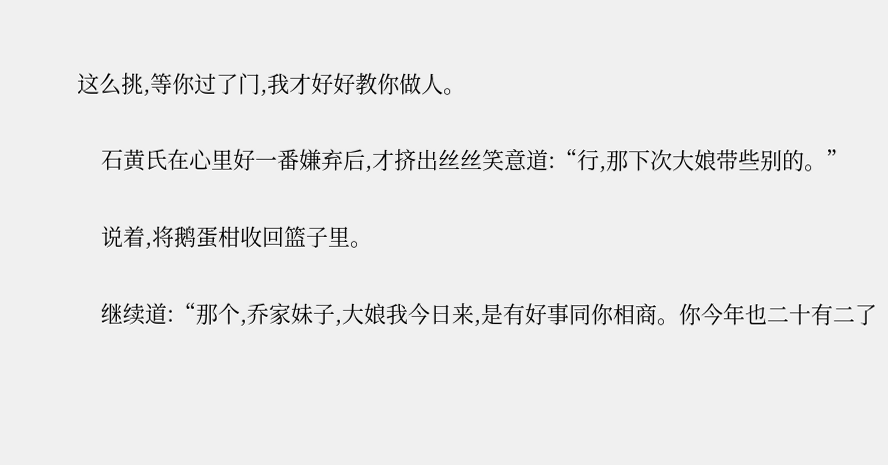这么挑,等你过了门,我才好好教你做人。

    石黄氏在心里好一番嫌弃后,才挤出丝丝笑意道:“行,那下次大娘带些别的。”

    说着,将鹅蛋柑收回篮子里。

    继续道:“那个,乔家妹子,大娘我今日来,是有好事同你相商。你今年也二十有二了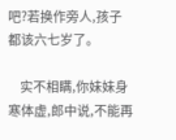吧?若换作旁人,孩子都该六七岁了。

    实不相瞒,你妹妹身寒体虚,郎中说,不能再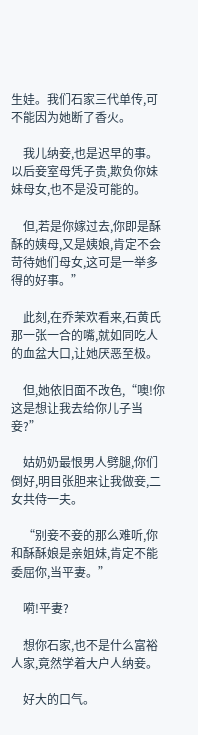生娃。我们石家三代单传,可不能因为她断了香火。

    我儿纳妾,也是迟早的事。以后妾室母凭子贵,欺负你妹妹母女,也不是没可能的。

    但,若是你嫁过去,你即是酥酥的姨母,又是姨娘,肯定不会苛待她们母女,这可是一举多得的好事。”

    此刻,在乔茉欢看来,石黄氏那一张一合的嘴,就如同吃人的血盆大口,让她厌恶至极。

    但,她依旧面不改色,“噢!你这是想让我去给你儿子当妾?”

    姑奶奶最恨男人劈腿,你们倒好,明目张胆来让我做妾,二女共侍一夫。

    “别妾不妾的那么难听,你和酥酥娘是亲姐妹,肯定不能委屈你,当平妻。”

    嗬!平妻?

    想你石家,也不是什么富裕人家,竟然学着大户人纳妾。

    好大的口气。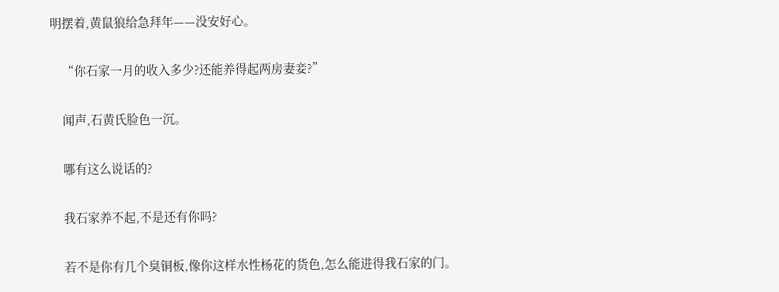明摆着,黄鼠狼给急拜年——没安好心。

    “你石家一月的收入多少?还能养得起两房妻妾?”

    闻声,石黄氏脸色一沉。

    哪有这么说话的?

    我石家养不起,不是还有你吗?

    若不是你有几个臭铜板,像你这样水性杨花的货色,怎么能进得我石家的门。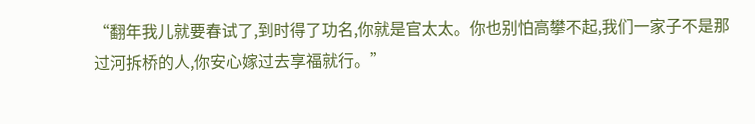“翻年我儿就要春试了,到时得了功名,你就是官太太。你也别怕高攀不起,我们一家子不是那过河拆桥的人,你安心嫁过去享福就行。”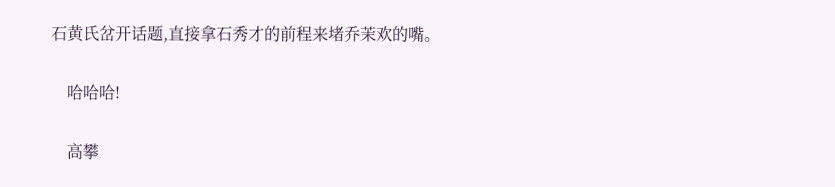石黄氏岔开话题,直接拿石秀才的前程来堵乔茉欢的嘴。

    哈哈哈!

    高攀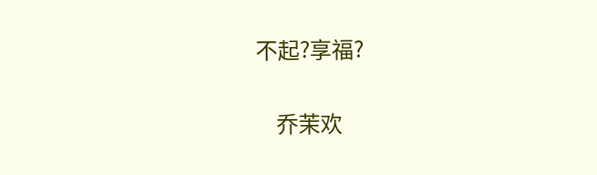不起?享福?

    乔茉欢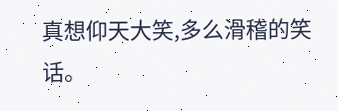真想仰天大笑,多么滑稽的笑话。